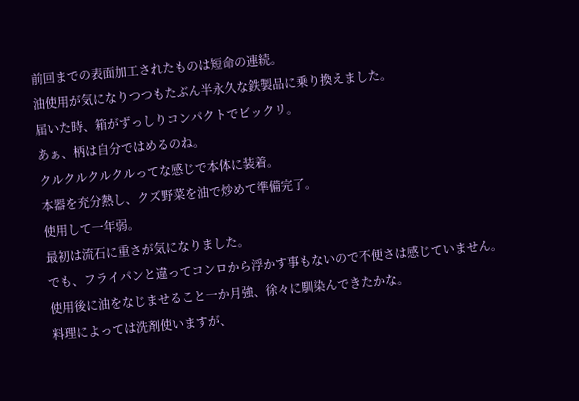前回までの表面加工されたものは短命の連続。
油使用が気になりつつもたぶん半永久な鉄製品に乗り換えました。
届いた時、箱がずっしりコンパクトでビックリ。
あぁ、柄は自分ではめるのね。
クルクルクルクルってな感じで本体に装着。
本器を充分熱し、クズ野菜を油で炒めて準備完了。
使用して一年弱。
最初は流石に重さが気になりました。
でも、フライパンと違ってコンロから浮かす事もないので不便さは感じていません。
使用後に油をなじませること一か月強、徐々に馴染んできたかな。
料理によっては洗剤使いますが、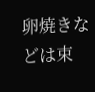卵焼きなどは束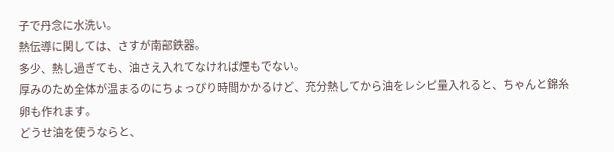子で丹念に水洗い。
熱伝導に関しては、さすが南部鉄器。
多少、熱し過ぎても、油さえ入れてなければ煙もでない。
厚みのため全体が温まるのにちょっぴり時間かかるけど、充分熱してから油をレシピ量入れると、ちゃんと錦糸卵も作れます。
どうせ油を使うならと、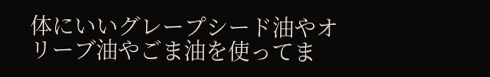体にいいグレープシード油やオリーブ油やごま油を使ってま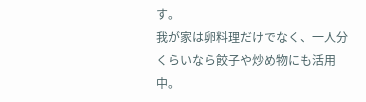す。
我が家は卵料理だけでなく、一人分くらいなら餃子や炒め物にも活用中。